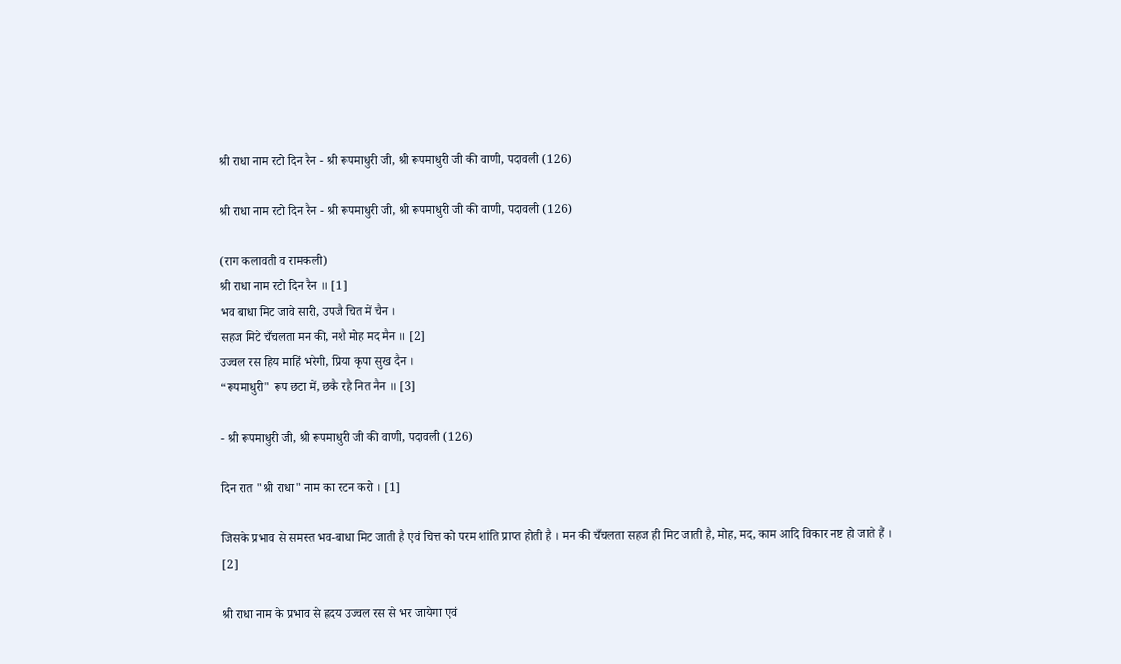श्री राधा नाम रटो दिन रैन - श्री रूपमाधुरी जी, श्री रूपमाधुरी जी की वाणी, पदावली (126)

श्री राधा नाम रटो दिन रैन - श्री रूपमाधुरी जी, श्री रूपमाधुरी जी की वाणी, पदावली (126)

(राग कलावती व रामकली)
श्री राधा नाम रटो दिन रैन ॥ [1]
भव बाधा मिट जावे सारी, उपजै चित में चैन ।
सहज मिटे चँचलता मन की, नशै मोह मद मैन ॥ [2]
उज्वल रस हिय माहिं भरेगी, प्रिया कृपा सुख दैन ।
“रूपमाधुरी" रूप छटा में, छकै रहै नित नैन ॥ [3]

- श्री रूपमाधुरी जी, श्री रूपमाधुरी जी की वाणी, पदावली (126)

दिन रात "श्री राधा" नाम का रटन करो । [1]

जिसके प्रभाव से समस्त भव-बाधा मिट जाती है एवं चित्त को परम शांति प्राप्त होती है । मन की चँचलता सहज ही मिट जाती है, मोह, मद, काम आदि विकार नष्ट हो जाते हैं । [2]

श्री राधा नाम के प्रभाव से ह्रदय उज्वल रस से भर जायेगा एवं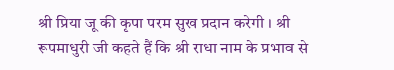श्री प्रिया जू की कृपा परम सुख प्रदान करेगी । श्री रूपमाधुरी जी कहते हैं कि श्री राधा नाम के प्रभाव से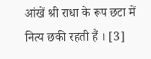आंखें श्री राधा के रूप छटा में नित्य छकी रहती हैं । [3]